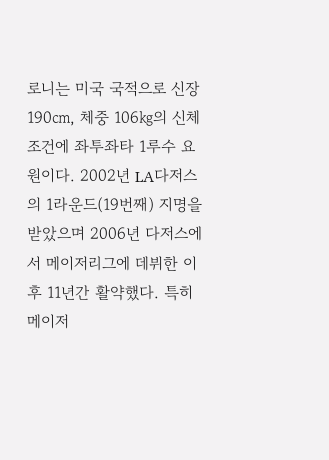로니는 미국 국적으로 신장 190㎝, 체중 106㎏의 신체 조건에 좌투좌타 1루수 요원이다. 2002년 LA다저스의 1라운드(19번째) 지명을 받았으며 2006년 다저스에서 메이저리그에 데뷔한 이후 11년간 활약했다. 특히 메이저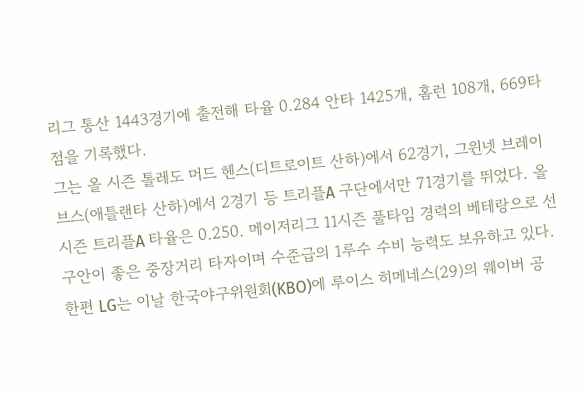리그 통산 1443경기에 출전해 타율 0.284 안타 1425개, 홈런 108개, 669타점을 기록했다.
그는 올 시즌 톨레도 머드 헨스(디트로이트 산하)에서 62경기, 그윈넷 브레이브스(애틀랜타 산하)에서 2경기 등 트리플A 구단에서만 71경기를 뛰었다. 올 시즌 트리플A 타율은 0.250. 메이저리그 11시즌 풀타임 경력의 베테랑으로 선구안이 좋은 중장거리 타자이며 수준급의 1루수 수비 능력도 보유하고 있다.
한편 LG는 이날 한국야구위원회(KBO)에 루이스 히메네스(29)의 웨이버 공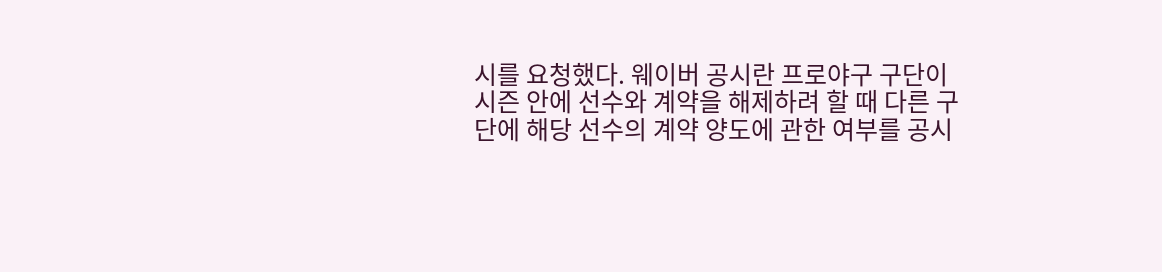시를 요청했다. 웨이버 공시란 프로야구 구단이 시즌 안에 선수와 계약을 해제하려 할 때 다른 구단에 해당 선수의 계약 양도에 관한 여부를 공시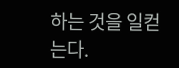하는 것을 일컫는다.